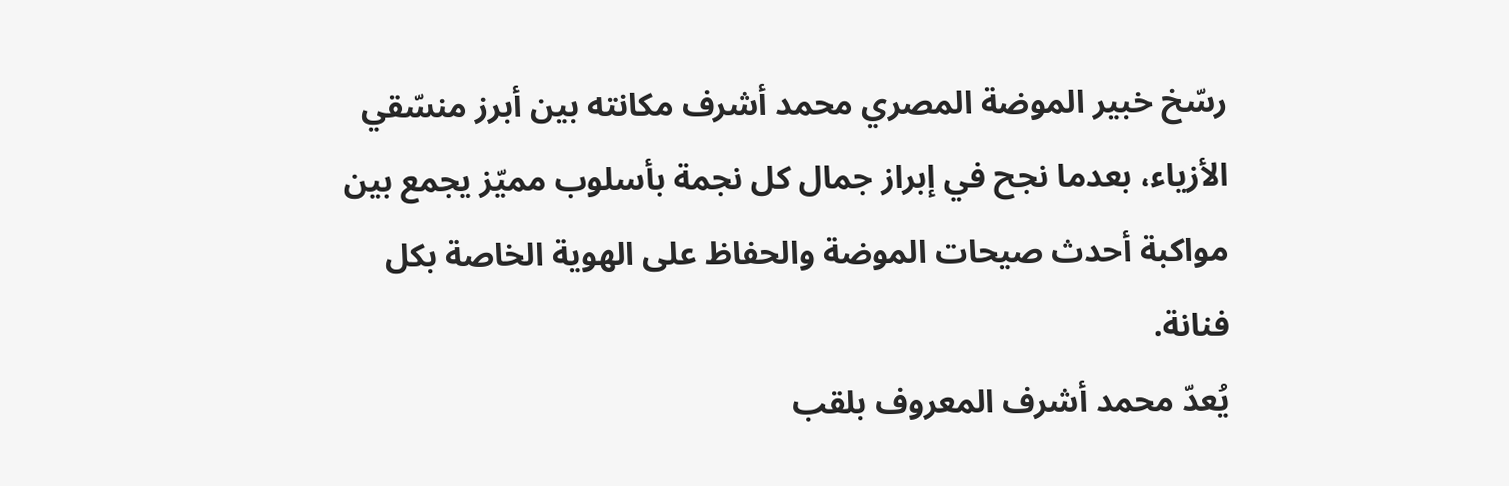رسّخ خبير الموضة المصري محمد أشرف مكانته بين أبرز منسّقي الأزياء، بعدما نجح في إبراز جمال كل نجمة بأسلوب مميّز يجمع بين مواكبة أحدث صيحات الموضة والحفاظ على الهوية الخاصة بكل فنانة.
يُعدّ محمد أشرف المعروف بلقب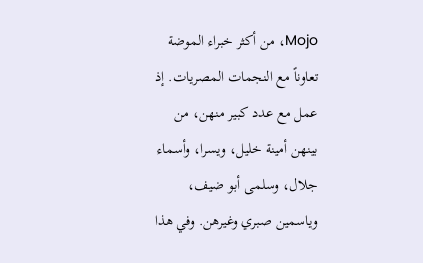Mojo، من أكثر خبراء الموضة تعاوناً مع النجمات المصريات. إذ عمل مع عدد كبير منهن، من بينهن أمينة خليل، ويسرا، وأسماء جلال، وسلمى أبو ضيف، وياسمين صبري وغيرهن. وفي هذا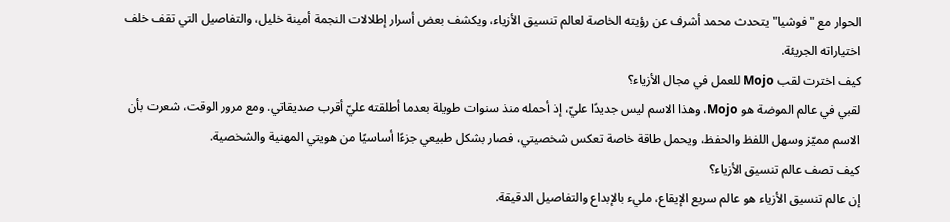الحوار مع "فوشيا" يتحدث محمد أشرف عن رؤيته الخاصة لعالم تنسيق الأزياء، ويكشف بعض أسرار إطلالات النجمة أمينة خليل، والتفاصيل التي تقف خلف اختياراته الجريئة.
كيف اخترت لقب Mojo للعمل في مجال الأزياء؟
لقبي في عالم الموضة هو Mojo، وهذا الاسم ليس جديدًا عليّ، إذ أحمله منذ سنوات طويلة بعدما أطلقته عليّ أقرب صديقاتي. ومع مرور الوقت، شعرت بأن الاسم مميّز وسهل اللفظ والحفظ، ويحمل طاقة خاصة تعكس شخصيتي، فصار بشكل طبيعي جزءًا أساسيًا من هويتي المهنية والشخصية.
كيف تصف عالم تنسيق الأزياء؟
إن عالم تنسيق الأزياء هو عالم سريع الإيقاع، مليء بالإبداع والتفاصيل الدقيقة.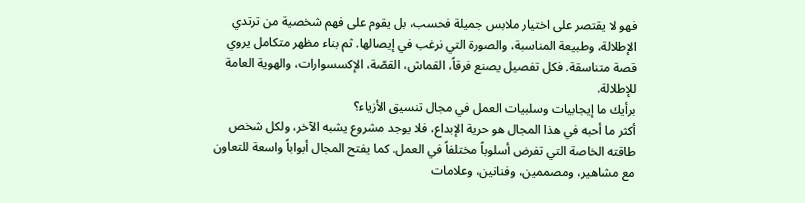فهو لا يقتصر على اختيار ملابس جميلة فحسب، بل يقوم على فهم شخصية من ترتدي الإطلالة، وطبيعة المناسبة، والصورة التي نرغب في إيصالها. ثم بناء مظهر متكامل يروي قصة متناسقة. فكل تفصيل يصنع فرقاً، القماش، القصّة، الإكسسوارات، والهوية العامة للإطلالة.
برأيك ما إيجابيات وسلبيات العمل في مجال تنسيق الأزياء؟
أكثر ما أحبه في هذا المجال هو حرية الإبداع، فلا يوجد مشروع يشبه الآخر، ولكل شخص طاقته الخاصة التي تفرض أسلوباً مختلفاً في العمل. كما يفتح المجال أبواباً واسعة للتعاون مع مشاهير، ومصممين، وفنانين، وعلامات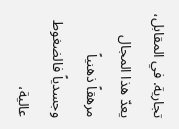تجارية. في المقابل، يعدّ هذا المجال مرهقاً ذهنياً وجسدياً فالضغوط عالية،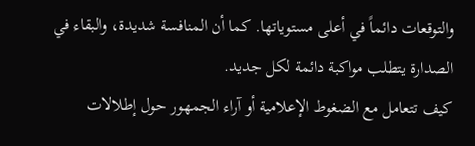والتوقعات دائماً في أعلى مستوياتها. كما أن المنافسة شديدة، والبقاء في الصدارة يتطلب مواكبة دائمة لكل جديد.
كيف تتعامل مع الضغوط الإعلامية أو آراء الجمهور حول إطلالات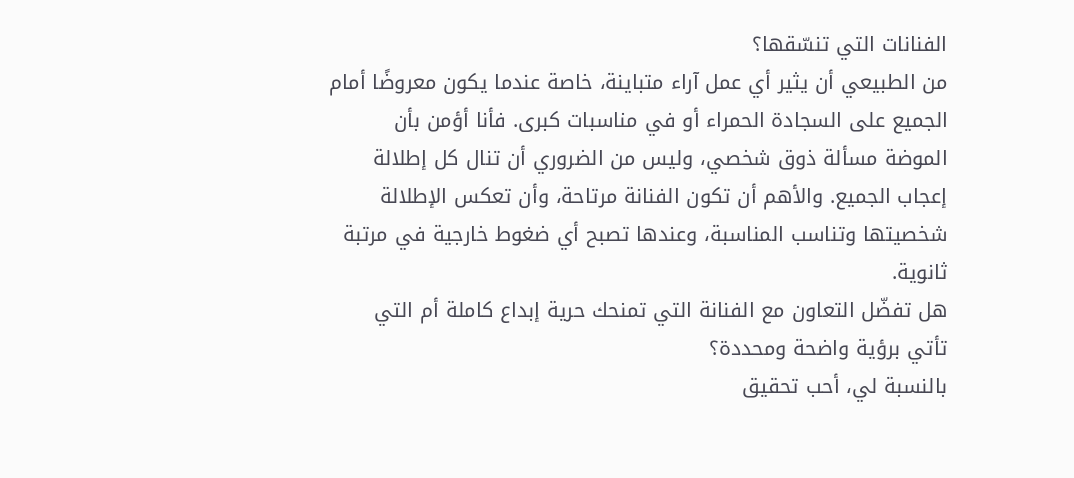الفنانات التي تنسّقها؟
من الطبيعي أن يثير أي عمل آراء متباينة، خاصة عندما يكون معروضًا أمام الجميع على السجادة الحمراء أو في مناسبات كبرى. فأنا أؤمن بأن الموضة مسألة ذوق شخصي، وليس من الضروري أن تنال كل إطلالة إعجاب الجميع. والأهم أن تكون الفنانة مرتاحة، وأن تعكس الإطلالة شخصيتها وتناسب المناسبة، وعندها تصبح أي ضغوط خارجية في مرتبة ثانوية.
هل تفضّل التعاون مع الفنانة التي تمنحك حرية إبداع كاملة أم التي تأتي برؤية واضحة ومحددة؟
بالنسبة لي، أحب تحقيق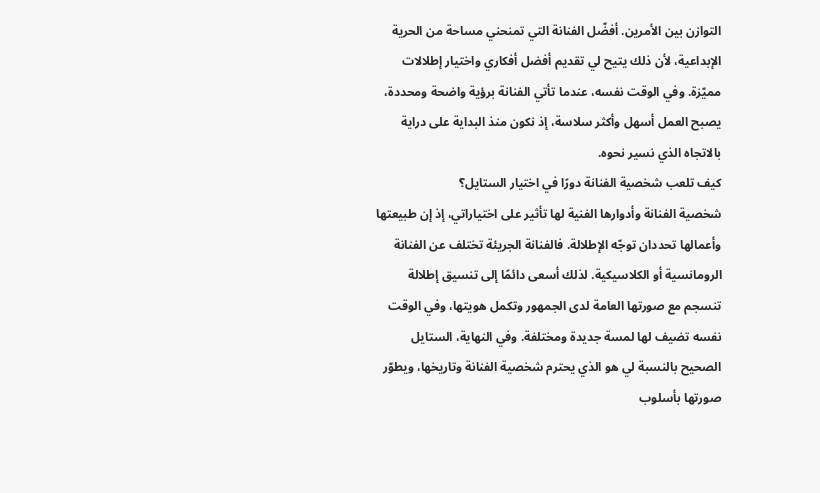التوازن بين الأمرين. أفضّل الفنانة التي تمنحني مساحة من الحرية الإبداعية، لأن ذلك يتيح لي تقديم أفضل أفكاري واختيار إطلالات مميّزة. وفي الوقت نفسه، عندما تأتي الفنانة برؤية واضحة ومحددة، يصبح العمل أسهل وأكثر سلاسة، إذ نكون منذ البداية على دراية بالاتجاه الذي نسير نحوه.
كيف تلعب شخصية الفنانة دورًا في اختيار الستايل؟
شخصية الفنانة وأدوارها الفنية لها تأثير على اختياراتي، إذ إن طبيعتها وأعمالها تحددان توجّه الإطلالة. فالفنانة الجريئة تختلف عن الفنانة الرومانسية أو الكلاسيكية. لذلك أسعى دائمًا إلى تنسيق إطلالة تنسجم مع صورتها العامة لدى الجمهور وتكمل هويتها، وفي الوقت نفسه تضيف لها لمسة جديدة ومختلفة. وفي النهاية، الستايل الصحيح بالنسبة لي هو الذي يحترم شخصية الفنانة وتاريخها، ويطوّر صورتها بأسلوب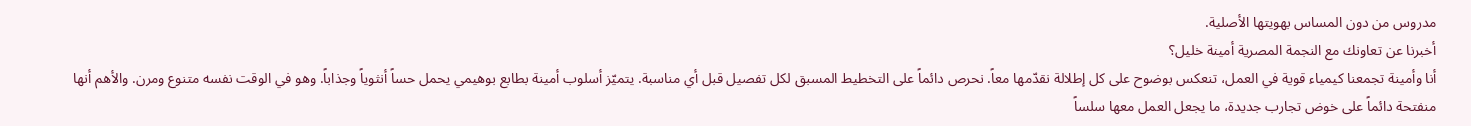مدروس من دون المساس بهويتها الأصلية.
أخبرنا عن تعاونك مع النجمة المصرية أمينة خليل؟
أنا وأمينة تجمعنا كيمياء قوية في العمل، تنعكس بوضوح على كل إطلالة نقدّمها معاً. نحرص دائماً على التخطيط المسبق لكل تفصيل قبل أي مناسبة. يتميّز أسلوب أمينة بطابع بوهيمي يحمل حساً أنثوياً وجذاباً. وهو في الوقت نفسه متنوع ومرن. والأهم أنها منفتحة دائماً على خوض تجارب جديدة، ما يجعل العمل معها سلساً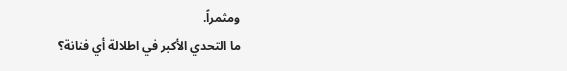ومثمراً.
ما التحدي الأكبر في اطلالة أي فنانة؟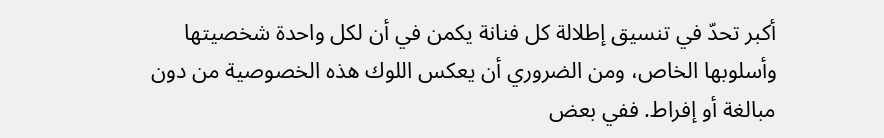أكبر تحدّ في تنسيق إطلالة كل فنانة يكمن في أن لكل واحدة شخصيتها وأسلوبها الخاص، ومن الضروري أن يعكس اللوك هذه الخصوصية من دون مبالغة أو إفراط. ففي بعض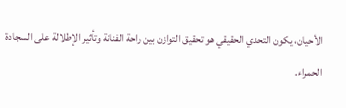الأحيان، يكون التحدي الحقيقي هو تحقيق التوازن بين راحة الفنانة وتأثير الإطلالة على السجادة الحمراء.